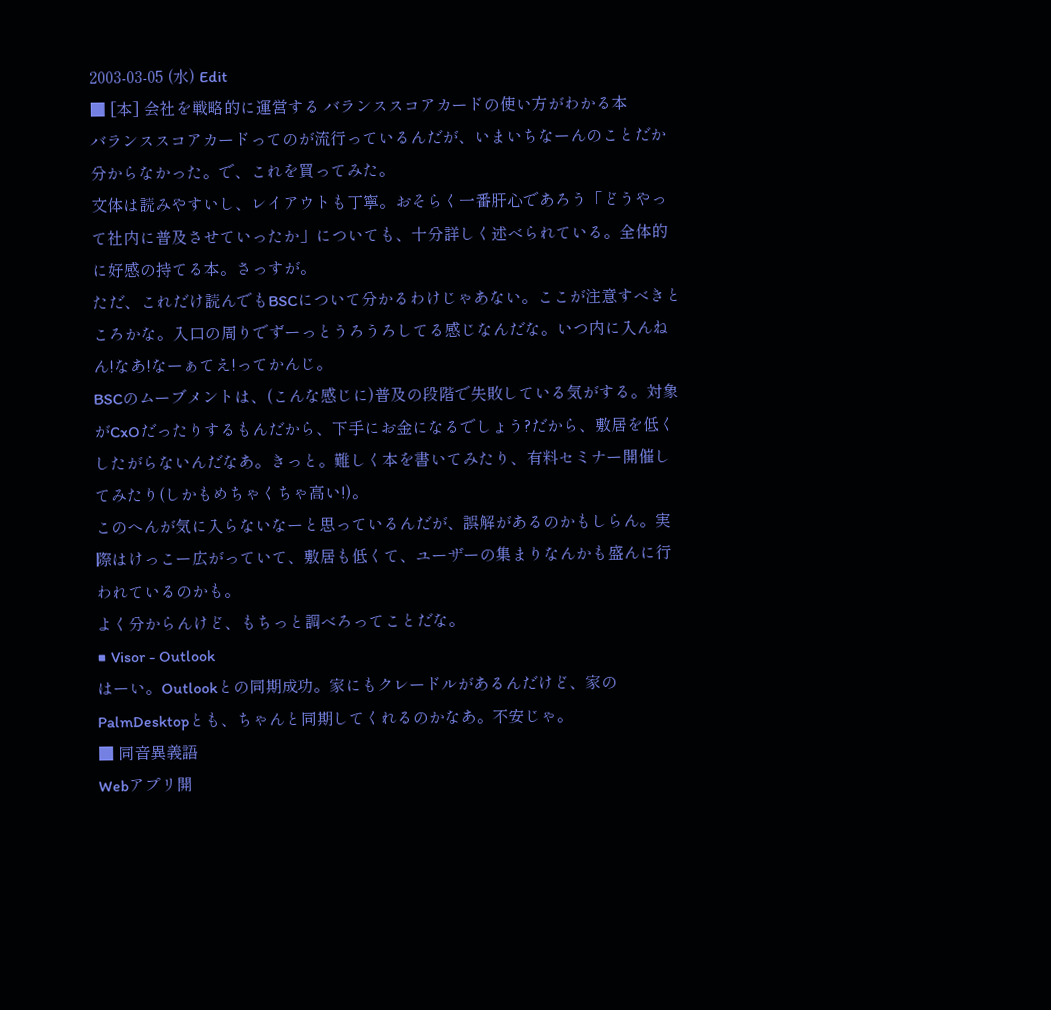2003-03-05 (水) Edit
■ [本] 会社を戦略的に運営する バランススコアカードの使い方がわかる本
バランススコアカードってのが流行っているんだが、いまいちなーんのことだか分からなかった。で、これを買ってみた。
文体は読みやすいし、レイアウトも丁寧。おそらく一番肝心であろう「どうやって社内に普及させていったか」についても、十分詳しく述べられている。全体的に好感の持てる本。さっすが。
ただ、これだけ読んでもBSCについて分かるわけじゃあない。ここが注意すべきところかな。入口の周りでずーっとうろうろしてる感じなんだな。いつ内に入んねん!なあ!なーぁてえ!ってかんじ。
BSCのムーブメントは、(こんな感じに)普及の段階で失敗している気がする。対象がCxOだったりするもんだから、下手にお金になるでしょう?だから、敷居を低くしたがらないんだなあ。きっと。難しく本を書いてみたり、有料セミナー開催してみたり(しかもめちゃくちゃ高い!)。
このへんが気に入らないなーと思っているんだが、誤解があるのかもしらん。実際はけっこー広がっていて、敷居も低くて、ユーザーの集まりなんかも盛んに行われているのかも。
よく分からんけど、もちっと調べろってことだな。
■ Visor - Outlook
はーい。Outlookとの同期成功。家にもクレードルがあるんだけど、家のPalmDesktopとも、ちゃんと同期してくれるのかなあ。不安じゃ。
■ 同音異義語
Webアプリ開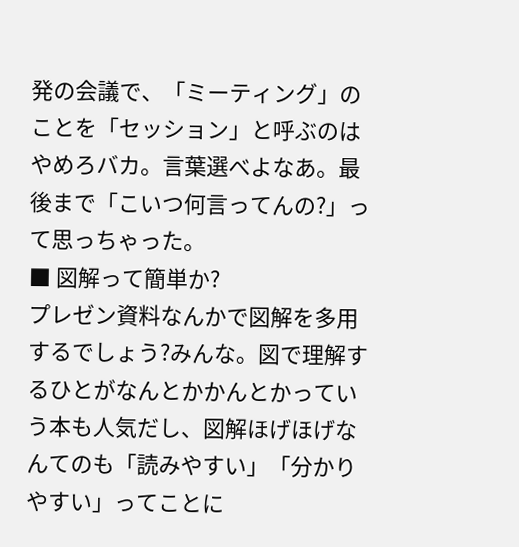発の会議で、「ミーティング」のことを「セッション」と呼ぶのはやめろバカ。言葉選べよなあ。最後まで「こいつ何言ってんの?」って思っちゃった。
■ 図解って簡単か?
プレゼン資料なんかで図解を多用するでしょう?みんな。図で理解するひとがなんとかかんとかっていう本も人気だし、図解ほげほげなんてのも「読みやすい」「分かりやすい」ってことに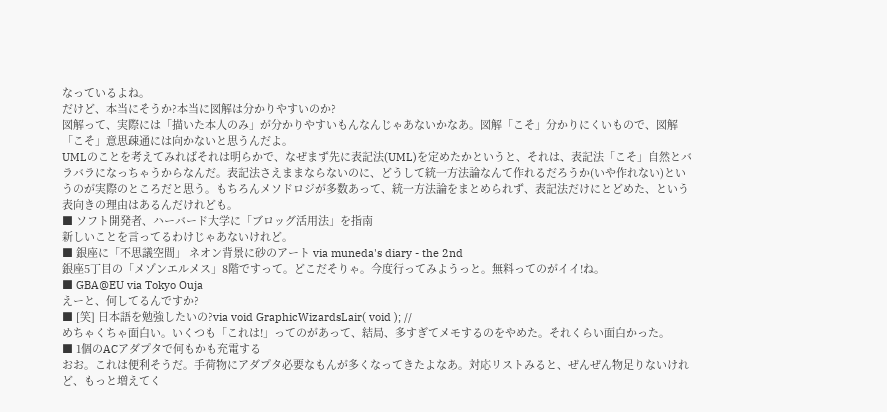なっているよね。
だけど、本当にそうか?本当に図解は分かりやすいのか?
図解って、実際には「描いた本人のみ」が分かりやすいもんなんじゃあないかなあ。図解「こそ」分かりにくいもので、図解「こそ」意思疎通には向かないと思うんだよ。
UMLのことを考えてみればそれは明らかで、なぜまず先に表記法(UML)を定めたかというと、それは、表記法「こそ」自然とバラバラになっちゃうからなんだ。表記法さえままならないのに、どうして統一方法論なんて作れるだろうか(いや作れない)というのが実際のところだと思う。もちろんメソドロジが多数あって、統一方法論をまとめられず、表記法だけにとどめた、という表向きの理由はあるんだけれども。
■ ソフト開発者、ハーバード大学に「ブロッグ活用法」を指南
新しいことを言ってるわけじゃあないけれど。
■ 銀座に「不思議空間」 ネオン背景に砂のアート via muneda's diary - the 2nd
銀座5丁目の「メゾンエルメス」8階ですって。どこだそりゃ。今度行ってみようっと。無料ってのがイイ!ね。
■ GBA@EU via Tokyo Ouja
えーと、何してるんですか?
■ [笑] 日本語を勉強したいの?via void GraphicWizardsLair( void ); //
めちゃくちゃ面白い。いくつも「これは!」ってのがあって、結局、多すぎてメモするのをやめた。それくらい面白かった。
■ 1個のACアダプタで何もかも充電する
おお。これは便利そうだ。手荷物にアダプタ必要なもんが多くなってきたよなあ。対応リストみると、ぜんぜん物足りないけれど、もっと増えてく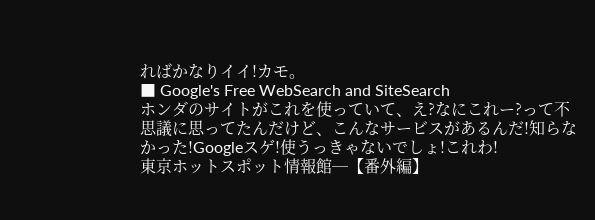ればかなりイイ!カモ。
■ Google's Free WebSearch and SiteSearch
ホンダのサイトがこれを使っていて、え?なにこれー?って不思議に思ってたんだけど、こんなサービスがあるんだ!知らなかった!Googleスゲ!使うっきゃないでしょ!これわ!
東京ホットスポット情報館─【番外編】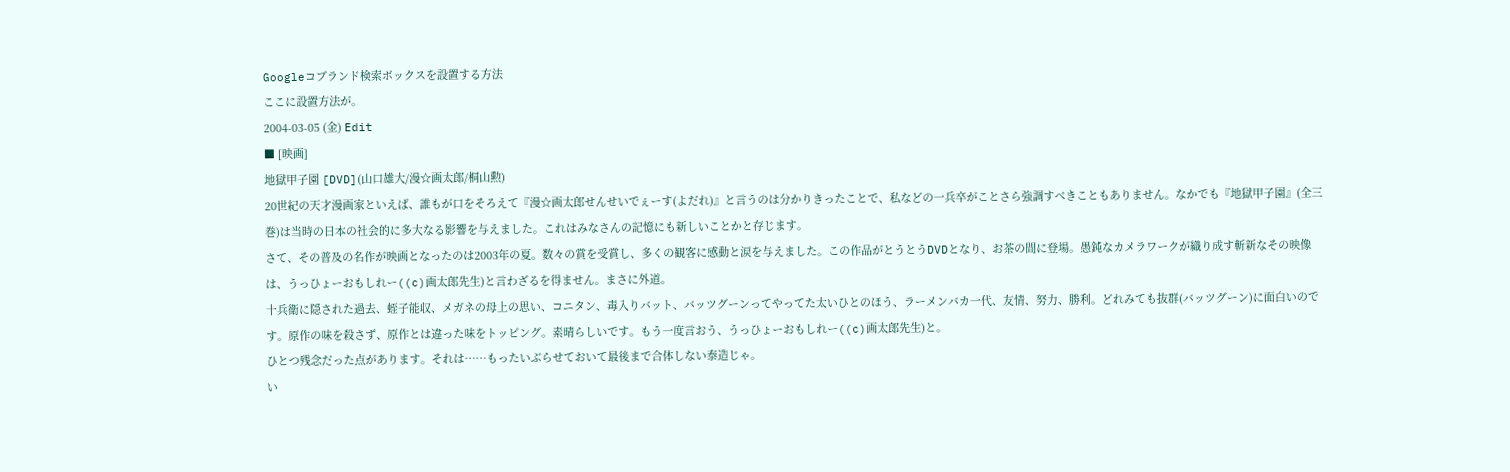Googleコブランド検索ボックスを設置する方法
ここに設置方法が。
2004-03-05 (金) Edit
■ [映画]
地獄甲子園 [DVD](山口雄大/漫☆画太郎/桐山勲)
20世紀の天才漫画家といえば、誰もが口をそろえて『漫☆画太郎せんせいでぇーす(よだれ)』と言うのは分かりきったことで、私などの一兵卒がことさら強調すべきこともありません。なかでも『地獄甲子園』(全三巻)は当時の日本の社会的に多大なる影響を与えました。これはみなさんの記憶にも新しいことかと存じます。
さて、その普及の名作が映画となったのは2003年の夏。数々の賞を受賞し、多くの観客に感動と涙を与えました。この作品がとうとうDVDとなり、お茶の間に登場。愚鈍なカメラワークが織り成す斬新なその映像は、うっひょーおもしれー((c)画太郎先生)と言わざるを得ません。まさに外道。
十兵衛に隠された過去、蛭子能収、メガネの母上の思い、コニタン、毒入りバット、バッツグーンってやってた太いひとのほう、ラーメンバカ一代、友情、努力、勝利。どれみても抜群(バッツグーン)に面白いのです。原作の味を殺さず、原作とは違った味をトッピング。素晴らしいです。もう一度言おう、うっひょーおもしれー((c)画太郎先生)と。
ひとつ残念だった点があります。それは……もったいぶらせておいて最後まで合体しない泰造じゃ。
い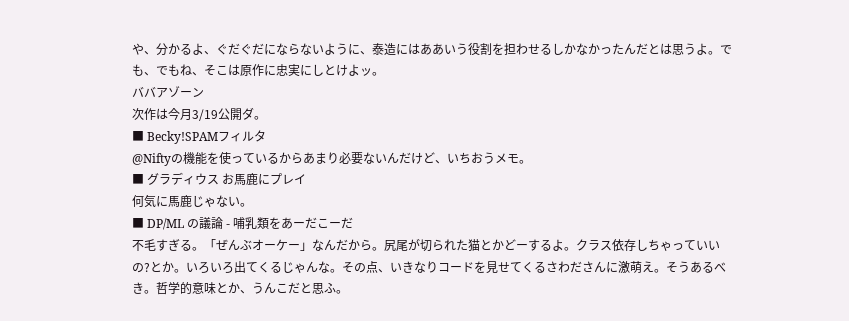や、分かるよ、ぐだぐだにならないように、泰造にはああいう役割を担わせるしかなかったんだとは思うよ。でも、でもね、そこは原作に忠実にしとけよッ。
ババアゾーン
次作は今月3/19公開ダ。
■ Becky!SPAMフィルタ
@Niftyの機能を使っているからあまり必要ないんだけど、いちおうメモ。
■ グラディウス お馬鹿にプレイ
何気に馬鹿じゃない。
■ DP/ML の議論 - 哺乳類をあーだこーだ
不毛すぎる。「ぜんぶオーケー」なんだから。尻尾が切られた猫とかどーするよ。クラス依存しちゃっていいの?とか。いろいろ出てくるじゃんな。その点、いきなりコードを見せてくるさわださんに激萌え。そうあるべき。哲学的意味とか、うんこだと思ふ。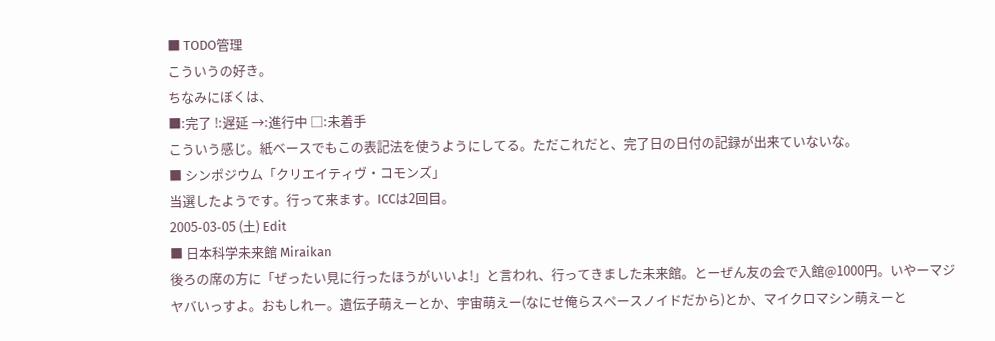■ TODO管理
こういうの好き。
ちなみにぼくは、
■:完了 !:遅延 →:進行中 □:未着手
こういう感じ。紙ベースでもこの表記法を使うようにしてる。ただこれだと、完了日の日付の記録が出来ていないな。
■ シンポジウム「クリエイティヴ・コモンズ」
当選したようです。行って来ます。ICCは2回目。
2005-03-05 (土) Edit
■ 日本科学未来館 Miraikan
後ろの席の方に「ぜったい見に行ったほうがいいよ!」と言われ、行ってきました未来館。とーぜん友の会で入館@1000円。いやーマジヤバいっすよ。おもしれー。遺伝子萌えーとか、宇宙萌えー(なにせ俺らスペースノイドだから)とか、マイクロマシン萌えーと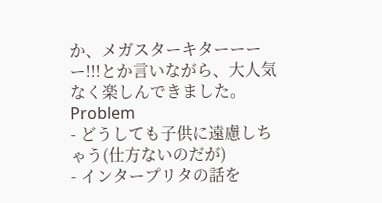か、メガスターキターーーー!!!とか言いながら、大人気なく楽しんできました。
Problem
- どうしても子供に遠慮しちゃう(仕方ないのだが)
- インタープリタの話を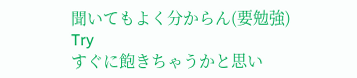聞いてもよく分からん(要勉強)
Try
すぐに飽きちゃうかと思い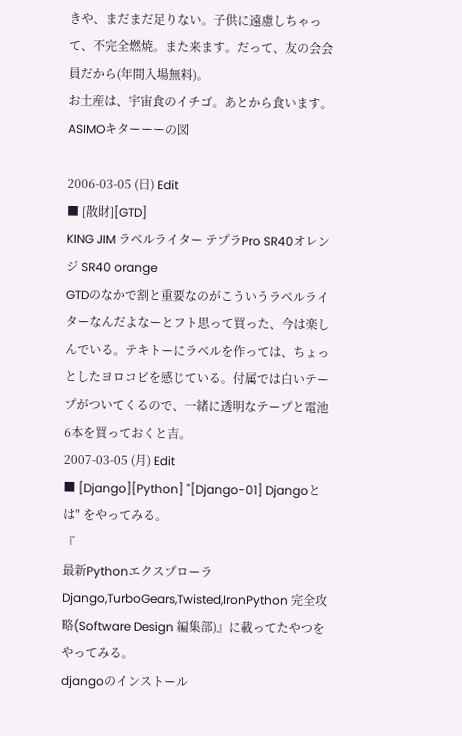きや、まだまだ足りない。子供に遠慮しちゃって、不完全燃焼。また来ます。だって、友の会会員だから(年間入場無料)。
お土産は、宇宙食のイチゴ。あとから食います。
ASIMOキターーーの図

2006-03-05 (日) Edit
■ [散財][GTD]
KING JIM ラベルライター テプラPro SR40オレンジ SR40 orange
GTDのなかで割と重要なのがこういうラベルライターなんだよなーとフト思って買った、今は楽しんでいる。テキトーにラベルを作っては、ちょっとしたヨロコビを感じている。付属では白いテープがついてくるので、一緒に透明なテープと電池6本を買っておくと吉。
2007-03-05 (月) Edit
■ [Django][Python] "[Django-01] Djangoとは" をやってみる。
『
最新Pythonエクスプローラ Django,TurboGears,Twisted,IronPython 完全攻略(Software Design 編集部)』に載ってたやつをやってみる。
djangoのインストール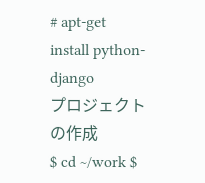# apt-get install python-django
プロジェクトの作成
$ cd ~/work $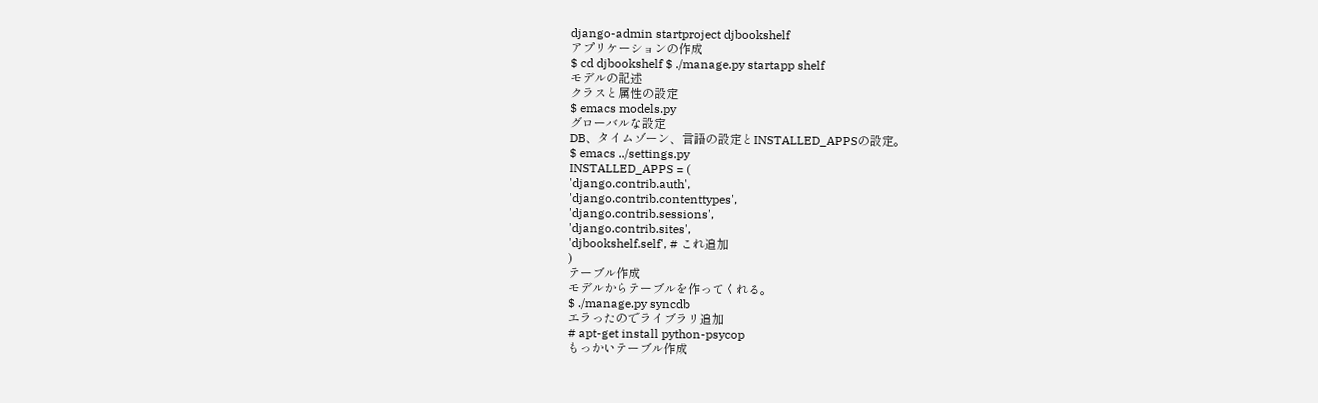django-admin startproject djbookshelf
アプリケーションの作成
$ cd djbookshelf $ ./manage.py startapp shelf
モデルの記述
クラスと属性の設定
$ emacs models.py
グローバルな設定
DB、タイムゾーン、言語の設定とINSTALLED_APPSの設定。
$ emacs ../settings.py
INSTALLED_APPS = (
'django.contrib.auth',
'django.contrib.contenttypes',
'django.contrib.sessions',
'django.contrib.sites',
'djbookshelf.self', # これ追加
)
テーブル作成
モデルからテーブルを作ってくれる。
$ ./manage.py syncdb
エラったのでライブラリ追加
# apt-get install python-psycop
もっかいテーブル作成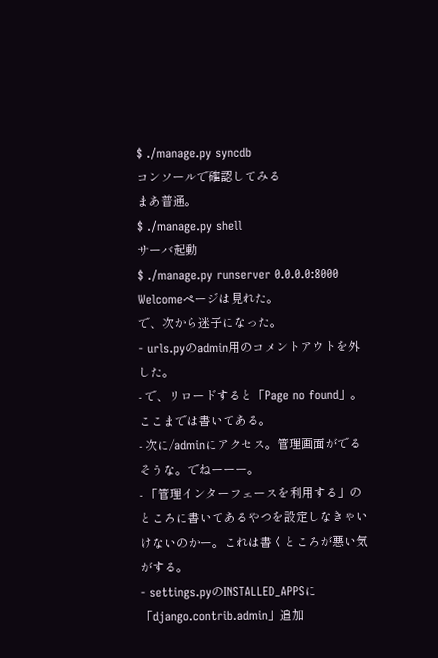$ ./manage.py syncdb
コンソールで確認してみる
まあ普通。
$ ./manage.py shell
サーバ起動
$ ./manage.py runserver 0.0.0.0:8000
Welcomeページは見れた。
で、次から迷子になった。
- urls.pyのadmin用のコメントアウトを外した。
- で、リロードすると「Page no found」。ここまでは書いてある。
- 次に/adminにアクセス。管理画面がでるそうな。でねーーー。
- 「管理インターフェースを利用する」のところに書いてあるやつを設定しなきゃいけないのかー。これは書くところが悪い気がする。
- settings.pyのINSTALLED_APPSに「django.contrib.admin」追加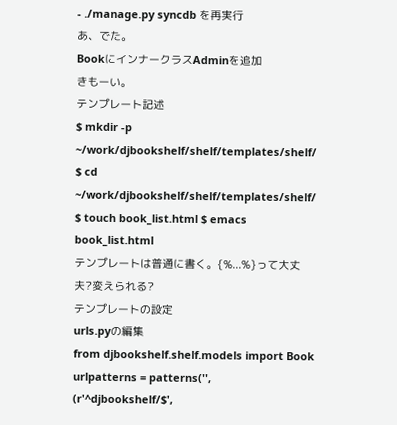- ./manage.py syncdb を再実行
あ、でた。
BookにインナークラスAdminを追加
きもーい。
テンプレート記述
$ mkdir -p ~/work/djbookshelf/shelf/templates/shelf/ $ cd ~/work/djbookshelf/shelf/templates/shelf/ $ touch book_list.html $ emacs book_list.html
テンプレートは普通に書く。{%...%}って大丈夫?変えられる?
テンプレートの設定
urls.pyの編集
from djbookshelf.shelf.models import Book
urlpatterns = patterns('',
(r'^djbookshelf/$',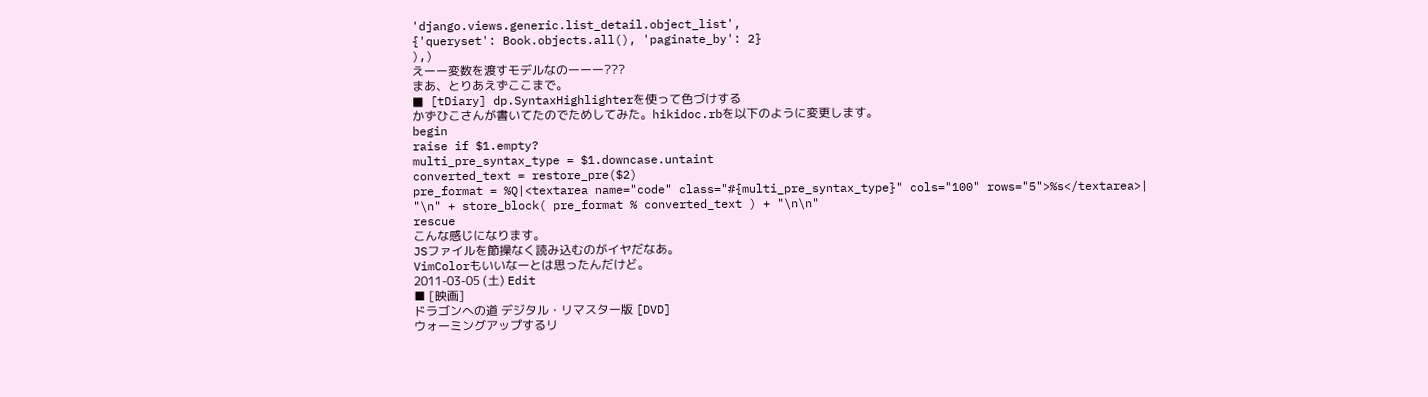'django.views.generic.list_detail.object_list',
{'queryset': Book.objects.all(), 'paginate_by': 2}
),)
えーー変数を渡すモデルなのーーー???
まあ、とりあえずここまで。
■ [tDiary] dp.SyntaxHighlighterを使って色づけする
かずひこさんが書いてたのでためしてみた。hikidoc.rbを以下のように変更します。
begin
raise if $1.empty?
multi_pre_syntax_type = $1.downcase.untaint
converted_text = restore_pre($2)
pre_format = %Q|<textarea name="code" class="#{multi_pre_syntax_type}" cols="100" rows="5">%s</textarea>|
"\n" + store_block( pre_format % converted_text ) + "\n\n"
rescue
こんな感じになります。
JSファイルを節操なく読み込むのがイヤだなあ。
VimColorもいいなーとは思ったんだけど。
2011-03-05 (土) Edit
■ [映画]
ドラゴンへの道 デジタル・リマスター版 [DVD]
ウォーミングアップするリ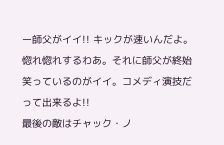ー師父がイイ!! キックが速いんだよ。惚れ惚れするわあ。それに師父が終始笑っているのがイイ。コメディ演技だって出来るよ!!
最後の敵はチャック・ノ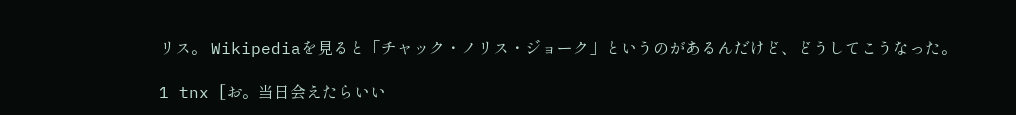リス。 Wikipediaを見ると「チャック・ノリス・ジョーク」というのがあるんだけど、どうしてこうなった。

1 tnx [お。当日会えたらいい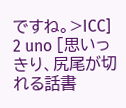ですね。>ICC]
2 uno [思いっきり、尻尾が切れる話書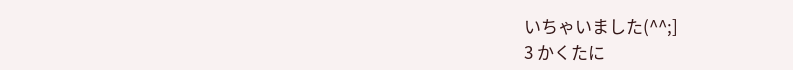いちゃいました(^^;]
3 かくたに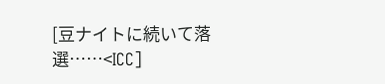[豆ナイトに続いて落選……<ICC]